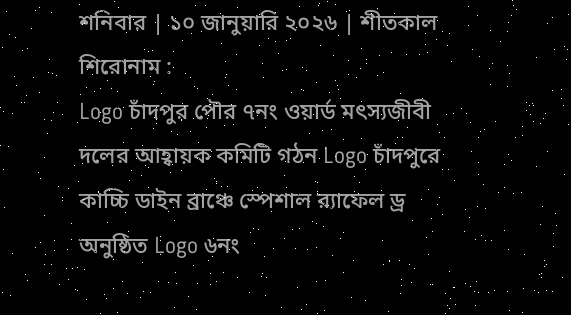শনিবার | ১০ জানুয়ারি ২০২৬ | শীতকাল
শিরোনাম :
Logo চাঁদপুর পৌর ৭নং ওয়ার্ড মৎস্যজীবী দলের আহ্বায়ক কমিটি গঠন Logo চাঁদপুরে কাচ্চি ডাইন ব্রাঞ্চে স্পেশাল র‌্যাফেল ড্র অনুষ্ঠিত Logo ৬নং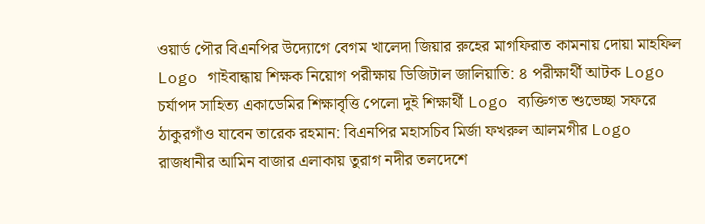ওয়ার্ড পৌর বিএনপির উদ্যোগে বেগম খালেদা জিয়ার রুহের মাগফিরাত কামনায় দোয়া মাহফিল Logo গাইবান্ধায় শিক্ষক নিয়োগ পরীক্ষায় ডিজিটাল জালিয়াতি: ৪ পরীক্ষার্থী আটক Logo চর্যাপদ সাহিত্য একাডেমির শিক্ষাবৃত্তি পেলো দুই শিক্ষার্থী Logo ব্যক্তিগত শুভেচ্ছা সফরে ঠাকুরগাঁও যাবেন তারেক রহমান: বিএনপির মহাসচিব মির্জা ফখরুল আলমগীর Logo রাজধানীর আমিন বাজার এলাকায় তুরাগ নদীর তলদেশে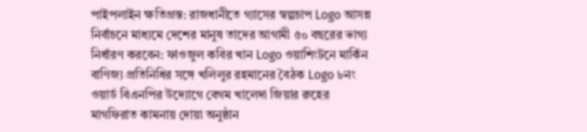পাইপলাইন ক্ষতিগ্রস্ত: রাজধানীতে গ্যাসের স্বল্পচাপ Logo আসন্ন নির্বাচনে মাধ্যমে দেশের মানুষ তাদের আগামী ৫০ বছরের ভাগ্য নির্ধারণ করবেন: ফাওজুল কবির খান Logo ওয়াশিংটনে মার্কিন বাণিজ্য প্রতিনিধির সঙ্গে খলিলুর রহমানের বৈঠক Logo ৮নং ওয়ার্ড বিএনপির উদ্যোগে বেগম খালেদা জিয়ার রুহের মাগফিরাত কামনায় দোয়া অনুষ্ঠান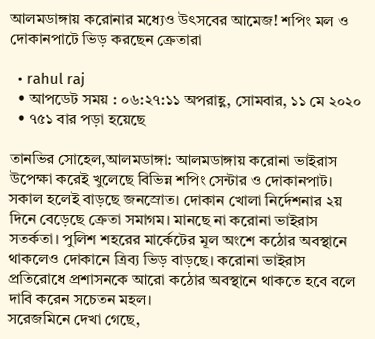আলমডাঙ্গায় করোনার মধ্যেও উৎসবের আমেজ! শপিং মল ও দোকানপাটে ভিড় করছেন ক্রেতারা

  • rahul raj
  • আপডেট সময় : ০৬:২৭:১১ অপরাহ্ণ, সোমবার, ১১ মে ২০২০
  • ৭৫১ বার পড়া হয়েছে

তানভির সোহেল,আলমডাঙ্গা: আলমডাঙ্গায় করোনা ভাইরাস উপেক্ষা করেই খুলেছে বিভিন্ন শপিং সেন্টার ও দোকানপাট। সকাল হলেই বাড়ছে জনস্রোত। দোকান খোলা নির্দেশনার ২য় দিনে বেড়েছে ক্রেতা সমাগম। মানছে না করোনা ভাইরাস সতর্কতা। পুলিশ শহরের মার্কেটের মূল অংশে কঠোর অবস্থানে থাকলেও দোকানে ত্রিব্য ভিড় বাড়ছে। করোনা ভাইরাস প্রতিরোধে প্রশাসনকে আরো কঠোর অবস্থানে থাকতে হবে বলে দাবি করেন সচেতন মহল।
সরেজমিনে দেখা গেছে,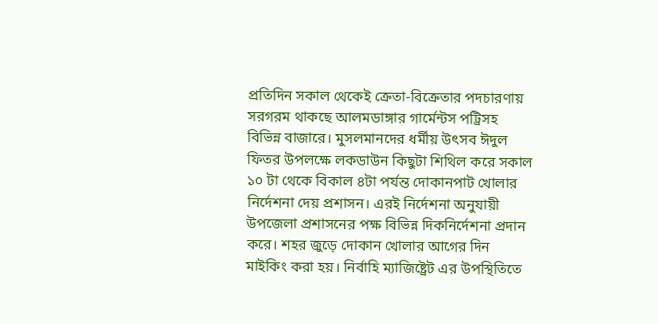প্রতিদিন সকাল থেকেই ক্রেতা-বিক্রেতার পদচারণায় সরগরম থাকছে আলমডাঙ্গার গার্মেন্টস পট্রিসহ বিভিন্ন বাজারে। মুসলমানদের ধর্মীয় উৎসব ঈদুল ফিতর উপলক্ষে লকডাউন কিছুটা শিথিল করে সকাল ১০ টা থেকে বিকাল ৪টা পর্যন্ত দোকানপাট খোলার নির্দেশনা দেয় প্রশাসন। এরই নির্দেশনা অনুযায়ী উপজেলা প্রশাসনের পক্ষ বিভিন্ন দিকনির্দেশনা প্রদান করে। শহর জুড়ে দোকান খোলার আগের দিন মাইকিং করা হয়। নির্বাহি ম্যাজিষ্ট্রেট এর উপস্থিতিতে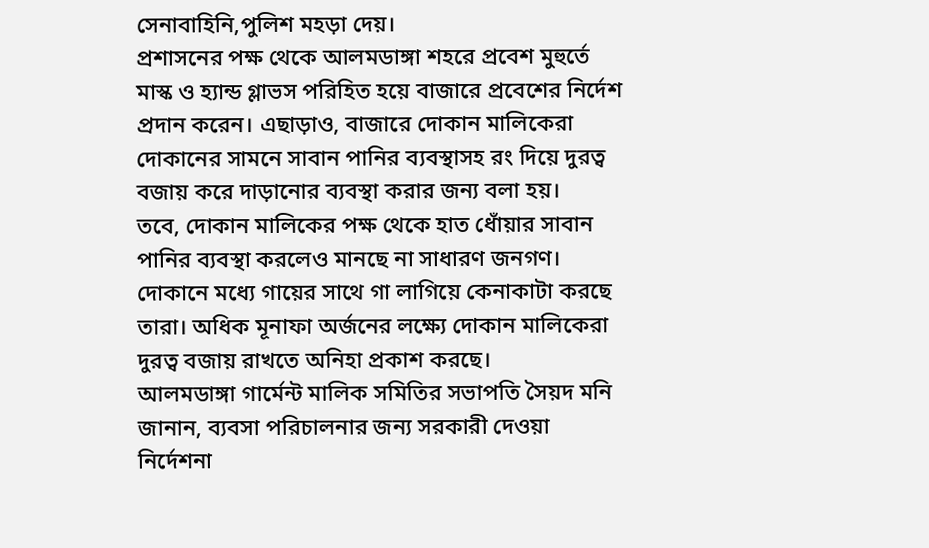সেনাবাহিনি,পুলিশ মহড়া দেয়।
প্রশাসনের পক্ষ থেকে আলমডাঙ্গা শহরে প্রবেশ মুহুর্তে মাস্ক ও হ্যান্ড গ্লাভস পরিহিত হয়ে বাজারে প্রবেশের নির্দেশ প্রদান করেন। এছাড়াও, বাজারে দোকান মালিকেরা দোকানের সামনে সাবান পানির ব্যবস্থাসহ রং দিয়ে দুরত্ব বজায় করে দাড়ানোর ব্যবস্থা করার জন্য বলা হয়।
তবে, দোকান মালিকের পক্ষ থেকে হাত ধোঁয়ার সাবান পানির ব্যবস্থা করলেও মানছে না সাধারণ জনগণ। দোকানে মধ্যে গায়ের সাথে গা লাগিয়ে কেনাকাটা করছে তারা। অধিক মূনাফা অর্জনের লক্ষ্যে দোকান মালিকেরা দুরত্ব বজায় রাখতে অনিহা প্রকাশ করছে।
আলমডাঙ্গা গার্মেন্ট মালিক সমিতির সভাপতি সৈয়দ মনি জানান, ব্যবসা পরিচালনার জন্য সরকারী দেওয়া নির্দেশনা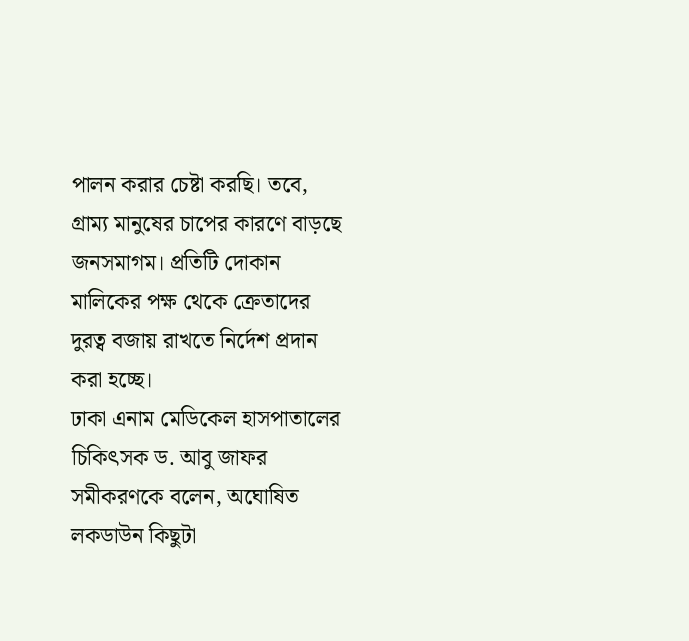পালন করার চেষ্টা করছি। তবে, গ্রাম্য মানুষের চাপের কারণে বাড়ছে জনসমাগম। প্রতিটি দোকান মালিকের পক্ষ থেকে ক্রেতাদের দুরত্ব বজায় রাখতে নির্দেশ প্রদান করা হচ্ছে।
ঢাকা এনাম মেডিকেল হাসপাতালের চিকিৎসক ড. আবু জাফর সমীকরণকে বলেন, অঘোষিত লকডাউন কিছুটা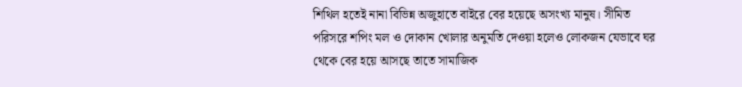শিথিল হতেই নানা বিভিন্ন অজুহাতে বাইরে বের হয়েছে অসংখ্য মানুষ। সীমিত পরিসরে শপিং মল ও দোকান খোলার অনুমতি দেওয়া হলেও লোকজন যেভাবে ঘর থেকে বের হয়ে আসছে তাতে সামাজিক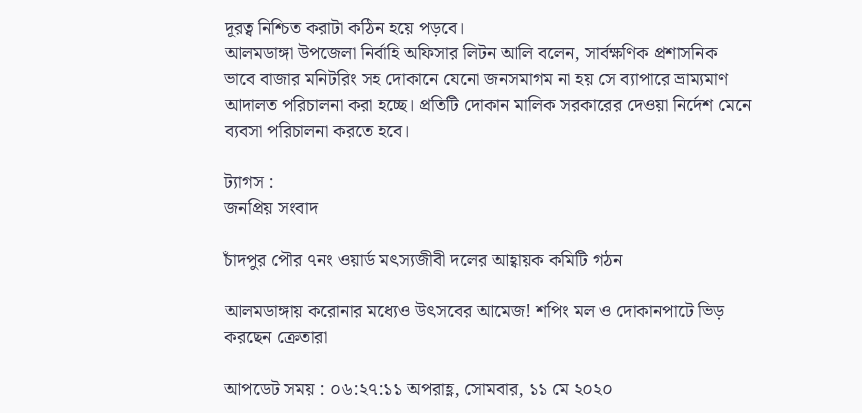দূরত্ব নিশ্চিত করাটা কঠিন হয়ে পড়বে।
আলমডাঙ্গা উপজেলা নির্বাহি অফিসার লিটন আলি বলেন, সার্বক্ষণিক প্রশাসনিক ভাবে বাজার মনিটরিং সহ দোকানে যেনো জনসমাগম না হয় সে ব্যাপারে ভ্রাম্যমাণ আদালত পরিচালনা করা হচ্ছে। প্রতিটি দোকান মালিক সরকারের দেওয়া নির্দেশ মেনে ব্যবসা পরিচালনা করতে হবে।

ট্যাগস :
জনপ্রিয় সংবাদ

চাঁদপুর পৌর ৭নং ওয়ার্ড মৎস্যজীবী দলের আহ্বায়ক কমিটি গঠন

আলমডাঙ্গায় করোনার মধ্যেও উৎসবের আমেজ! শপিং মল ও দোকানপাটে ভিড় করছেন ক্রেতারা

আপডেট সময় : ০৬:২৭:১১ অপরাহ্ণ, সোমবার, ১১ মে ২০২০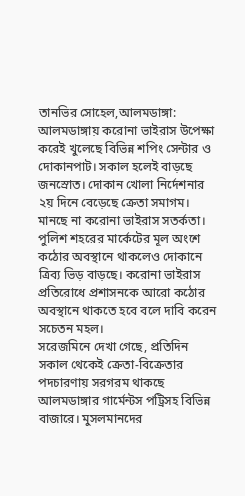তানভির সোহেল,আলমডাঙ্গা: আলমডাঙ্গায় করোনা ভাইরাস উপেক্ষা করেই খুলেছে বিভিন্ন শপিং সেন্টার ও দোকানপাট। সকাল হলেই বাড়ছে জনস্রোত। দোকান খোলা নির্দেশনার ২য় দিনে বেড়েছে ক্রেতা সমাগম। মানছে না করোনা ভাইরাস সতর্কতা। পুলিশ শহরের মার্কেটের মূল অংশে কঠোর অবস্থানে থাকলেও দোকানে ত্রিব্য ভিড় বাড়ছে। করোনা ভাইরাস প্রতিরোধে প্রশাসনকে আরো কঠোর অবস্থানে থাকতে হবে বলে দাবি করেন সচেতন মহল।
সরেজমিনে দেখা গেছে, প্রতিদিন সকাল থেকেই ক্রেতা-বিক্রেতার পদচারণায় সরগরম থাকছে আলমডাঙ্গার গার্মেন্টস পট্রিসহ বিভিন্ন বাজারে। মুসলমানদের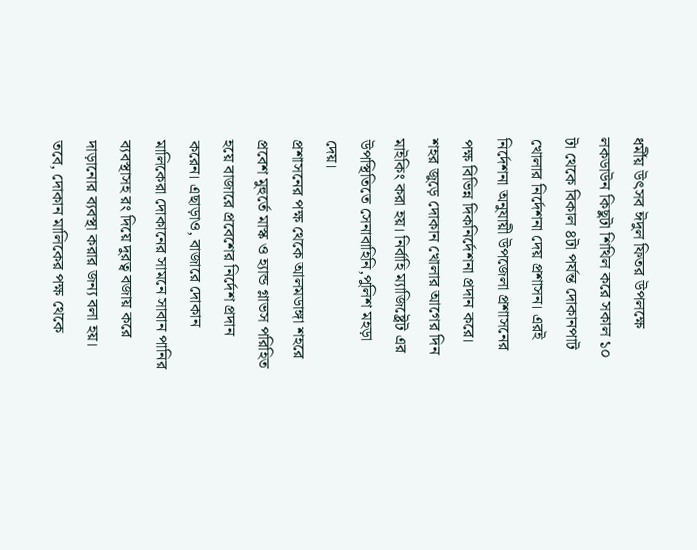ধর্মীয় উৎসব ঈদুল ফিতর উপলক্ষে লকডাউন কিছুটা শিথিল করে সকাল ১০ টা থেকে বিকাল ৪টা পর্যন্ত দোকানপাট খোলার নির্দেশনা দেয় প্রশাসন। এরই নির্দেশনা অনুযায়ী উপজেলা প্রশাসনের পক্ষ বিভিন্ন দিকনির্দেশনা প্রদান করে। শহর জুড়ে দোকান খোলার আগের দিন মাইকিং করা হয়। নির্বাহি ম্যাজিষ্ট্রেট এর উপস্থিতিতে সেনাবাহিনি,পুলিশ মহড়া দেয়।
প্রশাসনের পক্ষ থেকে আলমডাঙ্গা শহরে প্রবেশ মুহুর্তে মাস্ক ও হ্যান্ড গ্লাভস পরিহিত হয়ে বাজারে প্রবেশের নির্দেশ প্রদান করেন। এছাড়াও, বাজারে দোকান মালিকেরা দোকানের সামনে সাবান পানির ব্যবস্থাসহ রং দিয়ে দুরত্ব বজায় করে দাড়ানোর ব্যবস্থা করার জন্য বলা হয়।
তবে, দোকান মালিকের পক্ষ থেকে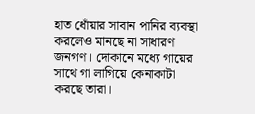হাত ধোঁয়ার সাবান পানির ব্যবস্থা করলেও মানছে না সাধারণ জনগণ। দোকানে মধ্যে গায়ের সাথে গা লাগিয়ে কেনাকাটা করছে তারা।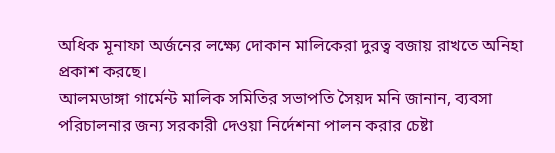অধিক মূনাফা অর্জনের লক্ষ্যে দোকান মালিকেরা দুরত্ব বজায় রাখতে অনিহা প্রকাশ করছে।
আলমডাঙ্গা গার্মেন্ট মালিক সমিতির সভাপতি সৈয়দ মনি জানান, ব্যবসা পরিচালনার জন্য সরকারী দেওয়া নির্দেশনা পালন করার চেষ্টা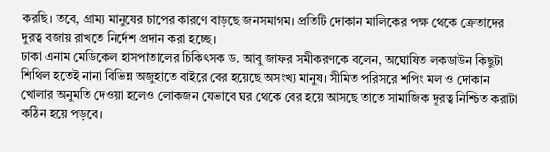করছি। তবে, গ্রাম্য মানুষের চাপের কারণে বাড়ছে জনসমাগম। প্রতিটি দোকান মালিকের পক্ষ থেকে ক্রেতাদের দুরত্ব বজায় রাখতে নির্দেশ প্রদান করা হচ্ছে।
ঢাকা এনাম মেডিকেল হাসপাতালের চিকিৎসক ড. আবু জাফর সমীকরণকে বলেন, অঘোষিত লকডাউন কিছুটা শিথিল হতেই নানা বিভিন্ন অজুহাতে বাইরে বের হয়েছে অসংখ্য মানুষ। সীমিত পরিসরে শপিং মল ও দোকান খোলার অনুমতি দেওয়া হলেও লোকজন যেভাবে ঘর থেকে বের হয়ে আসছে তাতে সামাজিক দূরত্ব নিশ্চিত করাটা কঠিন হয়ে পড়বে।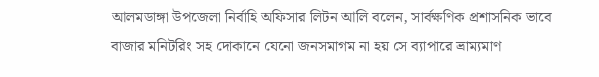আলমডাঙ্গা উপজেলা নির্বাহি অফিসার লিটন আলি বলেন, সার্বক্ষণিক প্রশাসনিক ভাবে বাজার মনিটরিং সহ দোকানে যেনো জনসমাগম না হয় সে ব্যাপারে ভ্রাম্যমাণ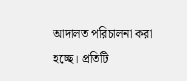আদালত পরিচালনা করা হচ্ছে। প্রতিটি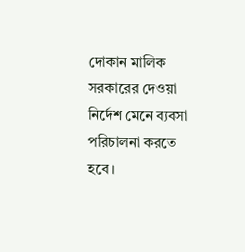দোকান মালিক সরকারের দেওয়া নির্দেশ মেনে ব্যবসা পরিচালনা করতে হবে।